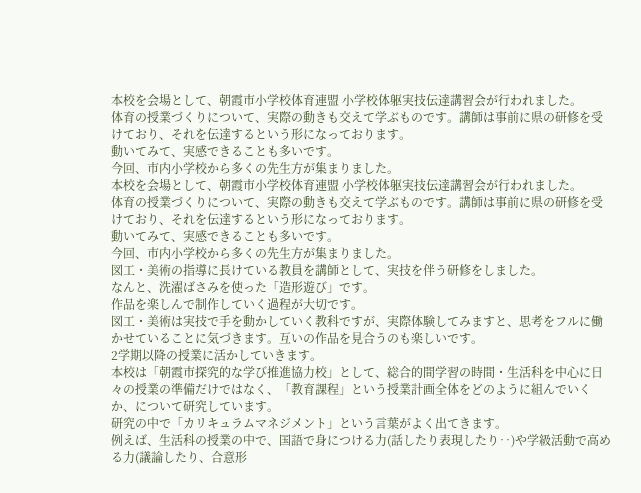本校を会場として、朝霞市小学校体育連盟 小学校体躯実技伝達講習会が行われました。
体育の授業づくりについて、実際の動きも交えて学ぶものです。講師は事前に県の研修を受けており、それを伝達するという形になっております。
動いてみて、実感できることも多いです。
今回、市内小学校から多くの先生方が集まりました。
本校を会場として、朝霞市小学校体育連盟 小学校体躯実技伝達講習会が行われました。
体育の授業づくりについて、実際の動きも交えて学ぶものです。講師は事前に県の研修を受けており、それを伝達するという形になっております。
動いてみて、実感できることも多いです。
今回、市内小学校から多くの先生方が集まりました。
図工・美術の指導に長けている教員を講師として、実技を伴う研修をしました。
なんと、洗濯ばさみを使った「造形遊び」です。
作品を楽しんで制作していく過程が大切です。
図工・美術は実技で手を動かしていく教科ですが、実際体験してみますと、思考をフルに働かせていることに気づきます。互いの作品を見合うのも楽しいです。
2学期以降の授業に活かしていきます。
本校は「朝霞市探究的な学び推進協力校」として、総合的間学習の時間・生活科を中心に日々の授業の準備だけではなく、「教育課程」という授業計画全体をどのように組んでいくか、について研究しています。
研究の中で「カリキュラムマネジメント」という言葉がよく出てきます。
例えば、生活科の授業の中で、国語で身につける力(話したり表現したり‥)や学級活動で高める力(議論したり、合意形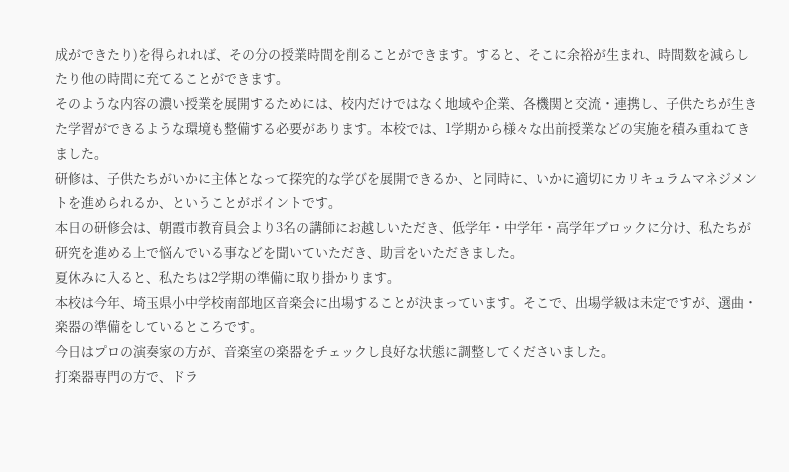成ができたり)を得られれば、その分の授業時間を削ることができます。すると、そこに余裕が生まれ、時間数を減らしたり他の時間に充てることができます。
そのような内容の濃い授業を展開するためには、校内だけではなく地域や企業、各機関と交流・連携し、子供たちが生きた学習ができるような環境も整備する必要があります。本校では、1学期から様々な出前授業などの実施を積み重ねてきました。
研修は、子供たちがいかに主体となって探究的な学びを展開できるか、と同時に、いかに適切にカリキュラムマネジメントを進められるか、ということがポイントです。
本日の研修会は、朝霞市教育員会より3名の講師にお越しいただき、低学年・中学年・高学年ブロックに分け、私たちが研究を進める上で悩んでいる事などを聞いていただき、助言をいただきました。
夏休みに入ると、私たちは2学期の準備に取り掛かります。
本校は今年、埼玉県小中学校南部地区音楽会に出場することが決まっています。そこで、出場学級は未定ですが、選曲・楽器の準備をしているところです。
今日はプロの演奏家の方が、音楽室の楽器をチェックし良好な状態に調整してくださいました。
打楽器専門の方で、ドラ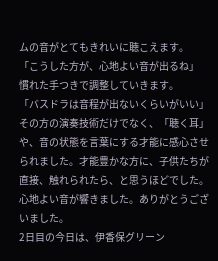ムの音がとてもきれいに聴こえます。
「こうした方が、心地よい音が出るね」
慣れた手つきで調整していきます。
「バスドラは音程が出ないくらいがいい」
その方の演奏技術だけでなく、「聴く耳」や、音の状態を言葉にする才能に感心させられました。才能豊かな方に、子供たちが直接、触れられたら、と思うほどでした。
心地よい音が響きました。ありがとうございました。
2日目の今日は、伊香保グリーン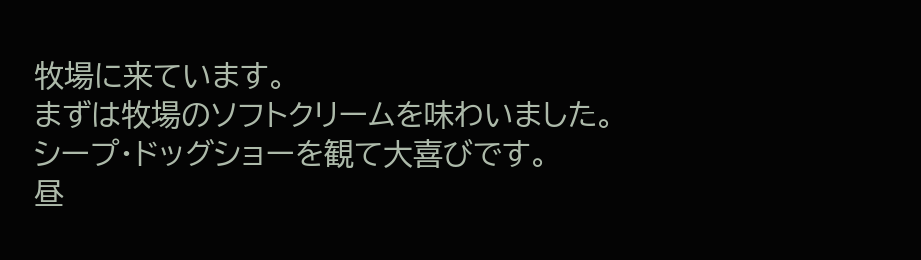牧場に来ています。
まずは牧場のソフトクリームを味わいました。
シープ・ドッグショーを観て大喜びです。
昼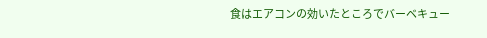食はエアコンの効いたところでバーベキュー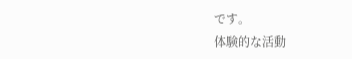です。
体験的な活動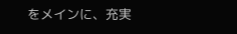をメインに、充実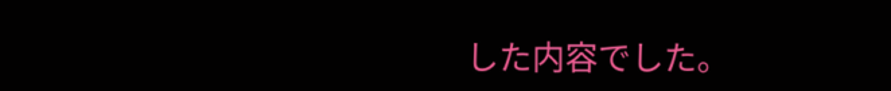した内容でした。